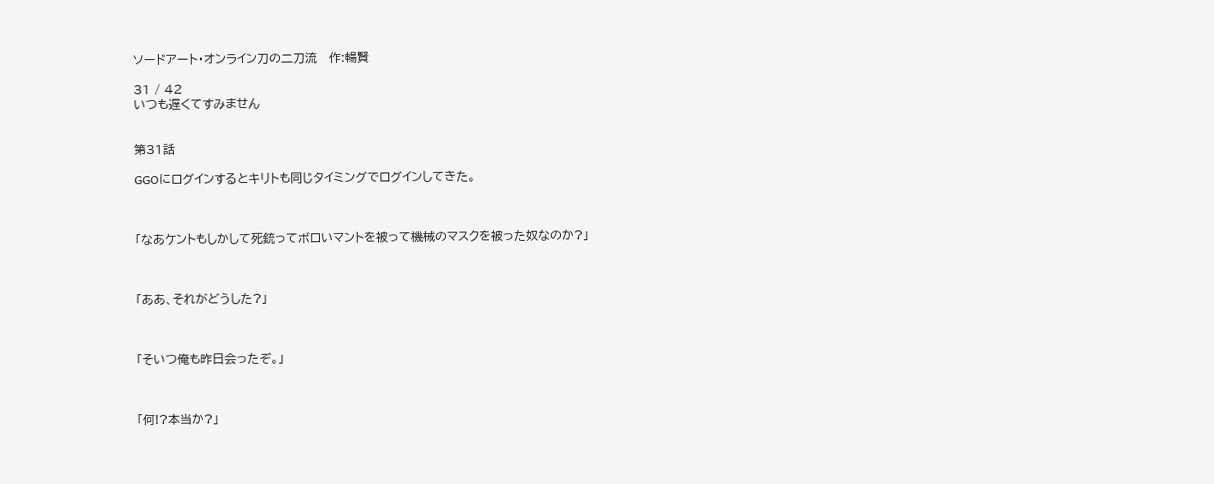ソードアート・オンライン刀の二刀流   作:暢賢

31 / 42
いつも遅くてすみません


第31話

GGOにログインするとキリトも同じタイミングでログインしてきた。



「なあケントもしかして死銃ってボロいマントを被って機械のマスクを被った奴なのか?」



「ああ、それがどうした?」



「そいつ俺も昨日会ったぞ。」



「何!?本当か?」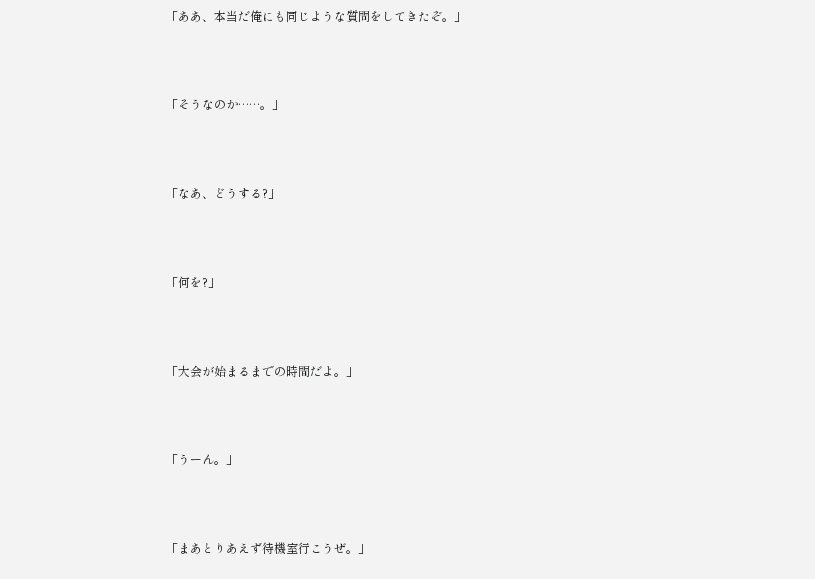「ああ、本当だ俺にも同じような質問をしてきたぞ。」



「そうなのか……。」



「なあ、どうする?」



「何を?」



「大会が始まるまでの時間だよ。」



「うーん。」



「まあとりあえず待機室行こうぜ。」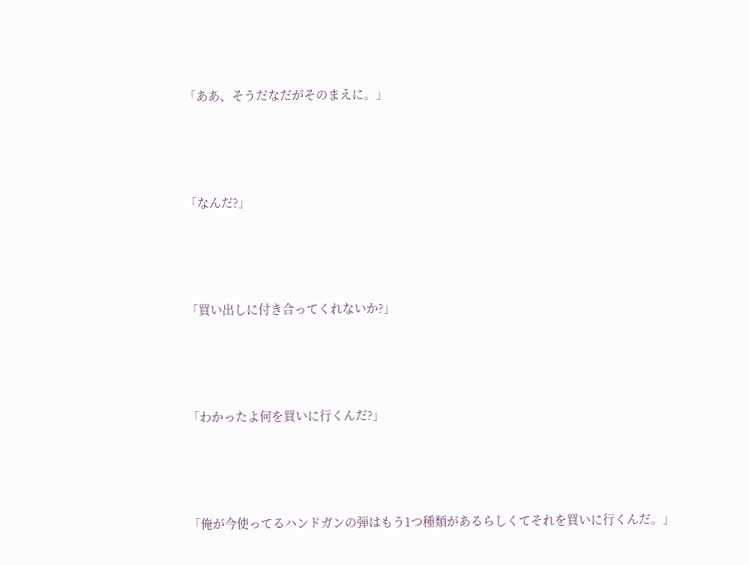「ああ、そうだなだがそのまえに。」



「なんだ?」



「買い出しに付き合ってくれないか?」



「わかったよ何を買いに行くんだ?」



「俺が今使ってるハンドガンの弾はもう1つ種類があるらしくてそれを買いに行くんだ。」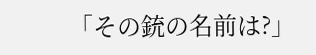「その銃の名前は?」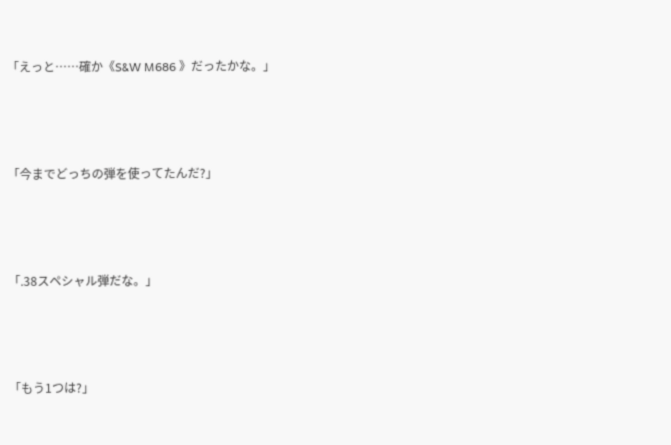「えっと……確か《S&W M686 》だったかな。」



「今までどっちの弾を使ってたんだ?」



「.38スペシャル弾だな。」



「もう1つは?」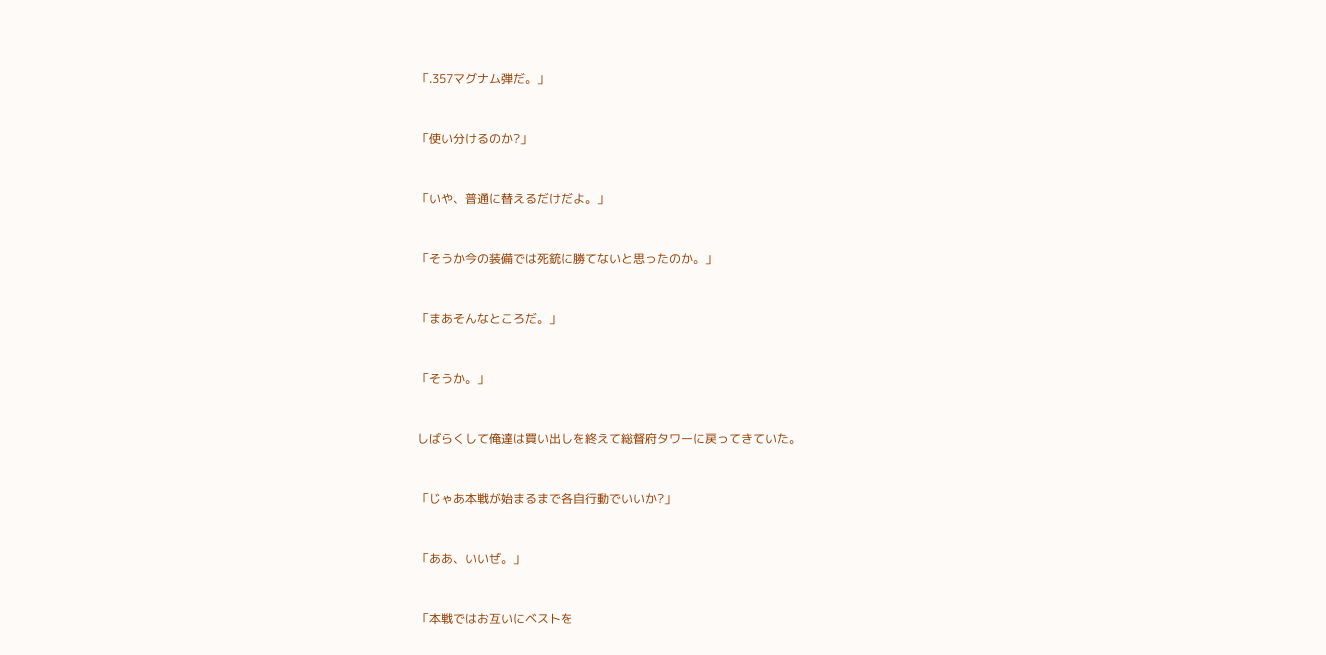「.357マグナム弾だ。」



「使い分けるのか?」



「いや、普通に替えるだけだよ。」



「そうか今の装備では死銃に勝てないと思ったのか。」



「まあそんなところだ。」



「そうか。」



しばらくして俺達は買い出しを終えて総督府タワーに戻ってきていた。



「じゃあ本戦が始まるまで各自行動でいいか?」



「ああ、いいぜ。」



「本戦ではお互いにベストを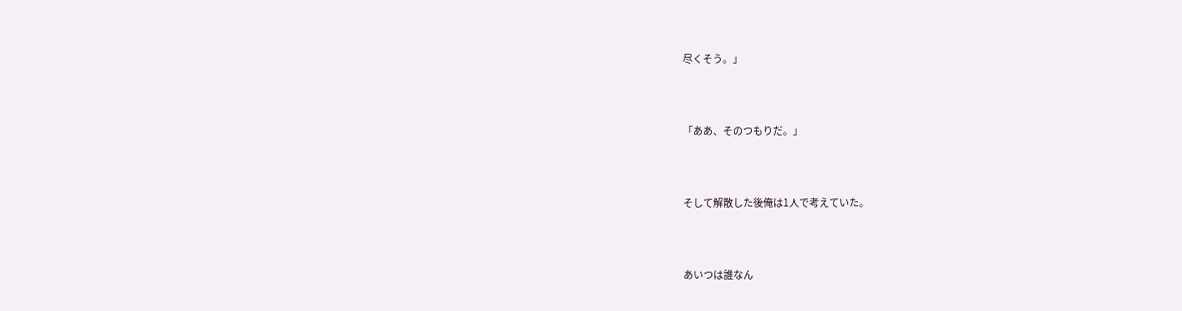尽くそう。」



「ああ、そのつもりだ。」



そして解散した後俺は1人で考えていた。



あいつは誰なん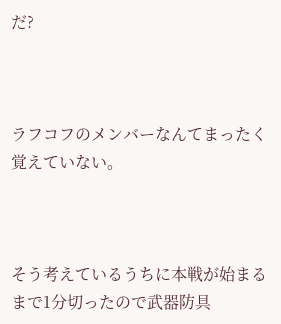だ?



ラフコフのメンバーなんてまったく覚えていない。



そう考えているうちに本戦が始まるまで1分切ったので武器防具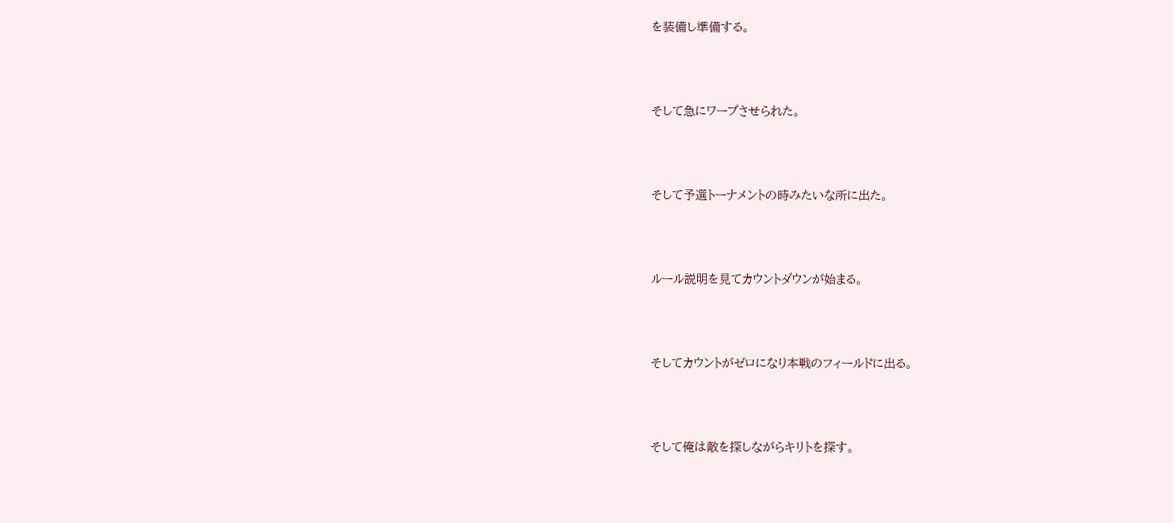を装備し準備する。



そして急にワープさせられた。



そして予選トーナメントの時みたいな所に出た。



ルール説明を見てカウントダウンが始まる。



そしてカウントがゼロになり本戦のフィールドに出る。



そして俺は敵を探しながらキリトを探す。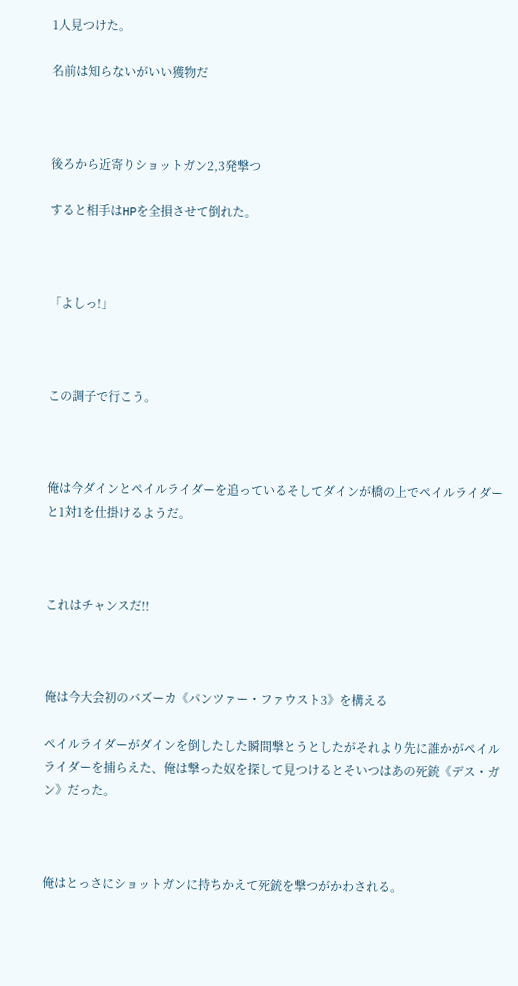1人見つけた。

名前は知らないがいい獲物だ



後ろから近寄りショットガン2,3発撃つ

すると相手はHPを全損させて倒れた。



「よしっ!」



この調子で行こう。



俺は今ダインとペイルライダーを追っているそしてダインが橋の上でペイルライダーと1対1を仕掛けるようだ。



これはチャンスだ!!



俺は今大会初のバズーカ《パンツァー・ファウスト3》を構える

ペイルライダーがダインを倒したした瞬間撃とうとしたがそれより先に誰かがペイルライダーを捕らえた、俺は撃った奴を探して見つけるとそいつはあの死銃《デス・ガン》だった。



俺はとっさにショットガンに持ちかえて死銃を撃つがかわされる。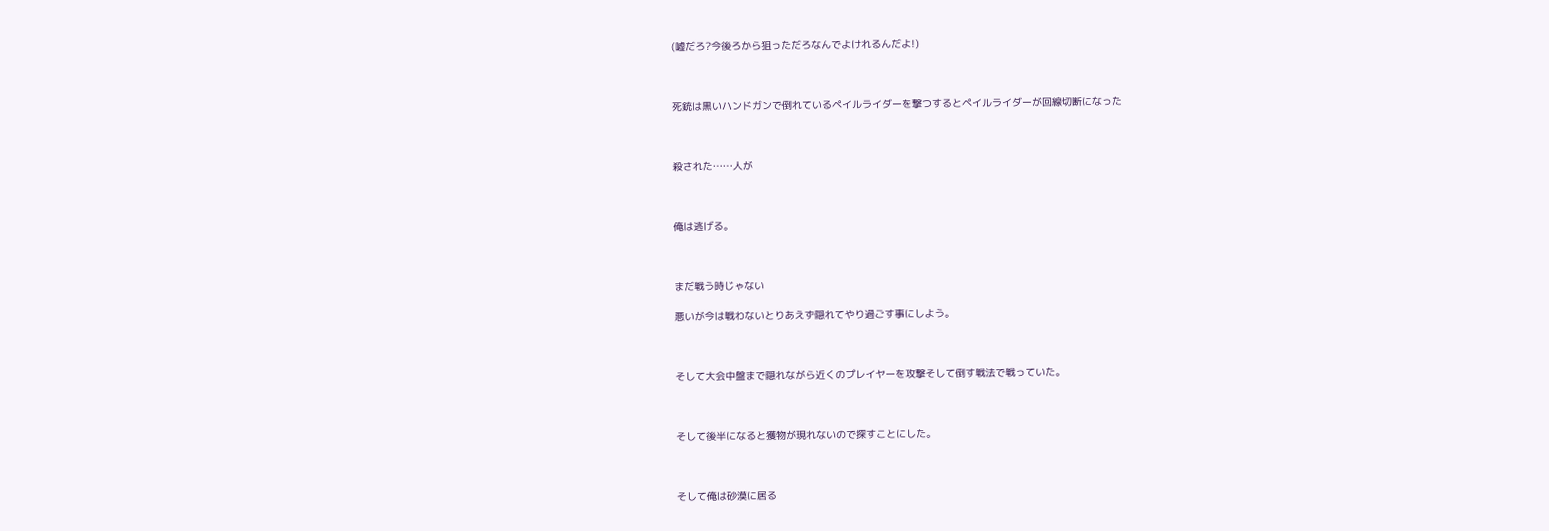(嘘だろ?今後ろから狙っただろなんでよけれるんだよ!)



死銃は黒いハンドガンで倒れているペイルライダーを撃つするとペイルライダーが回線切断になった



殺された……人が



俺は逃げる。



まだ戦う時じゃない

悪いが今は戦わないとりあえず隠れてやり過ごす事にしよう。



そして大会中盤まで隠れながら近くのプレイヤーを攻撃そして倒す戦法で戦っていた。



そして後半になると獲物が現れないので探すことにした。



そして俺は砂漠に居る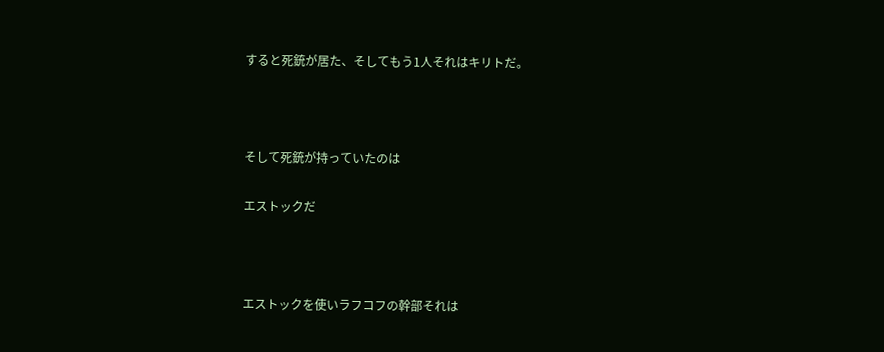すると死銃が居た、そしてもう1人それはキリトだ。



そして死銃が持っていたのは

エストックだ



エストックを使いラフコフの幹部それは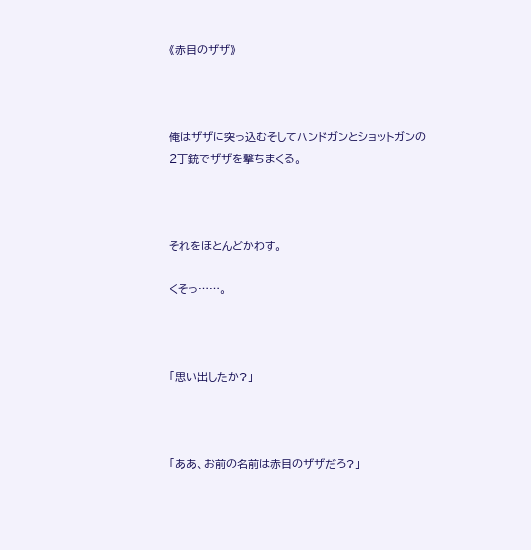《赤目のザザ》



俺はザザに突っ込むそしてハンドガンとショットガンの2丁銃でザザを撃ちまくる。



それをほとんどかわす。

くそっ……。



「思い出したか?」



「ああ、お前の名前は赤目のザザだろ?」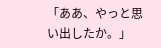「ああ、やっと思い出したか。」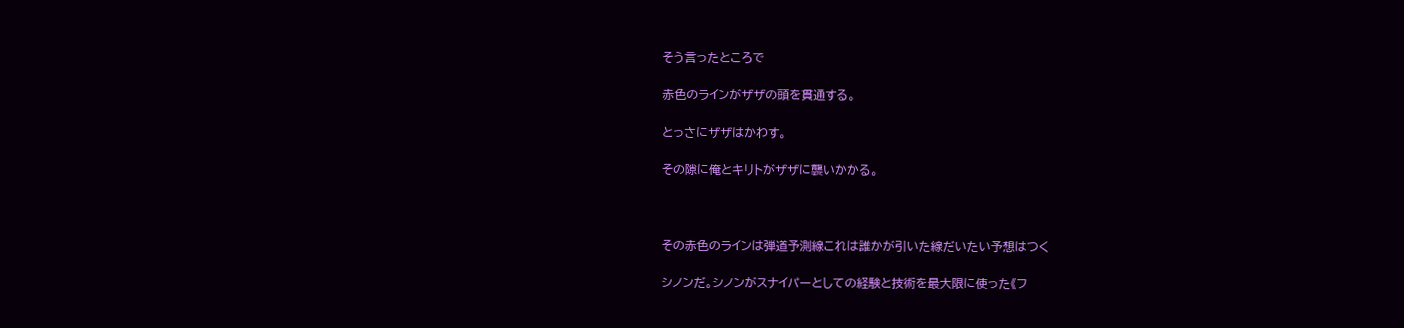そう言ったところで

赤色のラインがザザの頭を貫通する。

とっさにザザはかわす。

その隙に俺とキリトがザザに襲いかかる。



その赤色のラインは弾道予測線これは誰かが引いた線だいたい予想はつく

シノンだ。シノンがスナイパーとしての経験と技術を最大限に使った《フ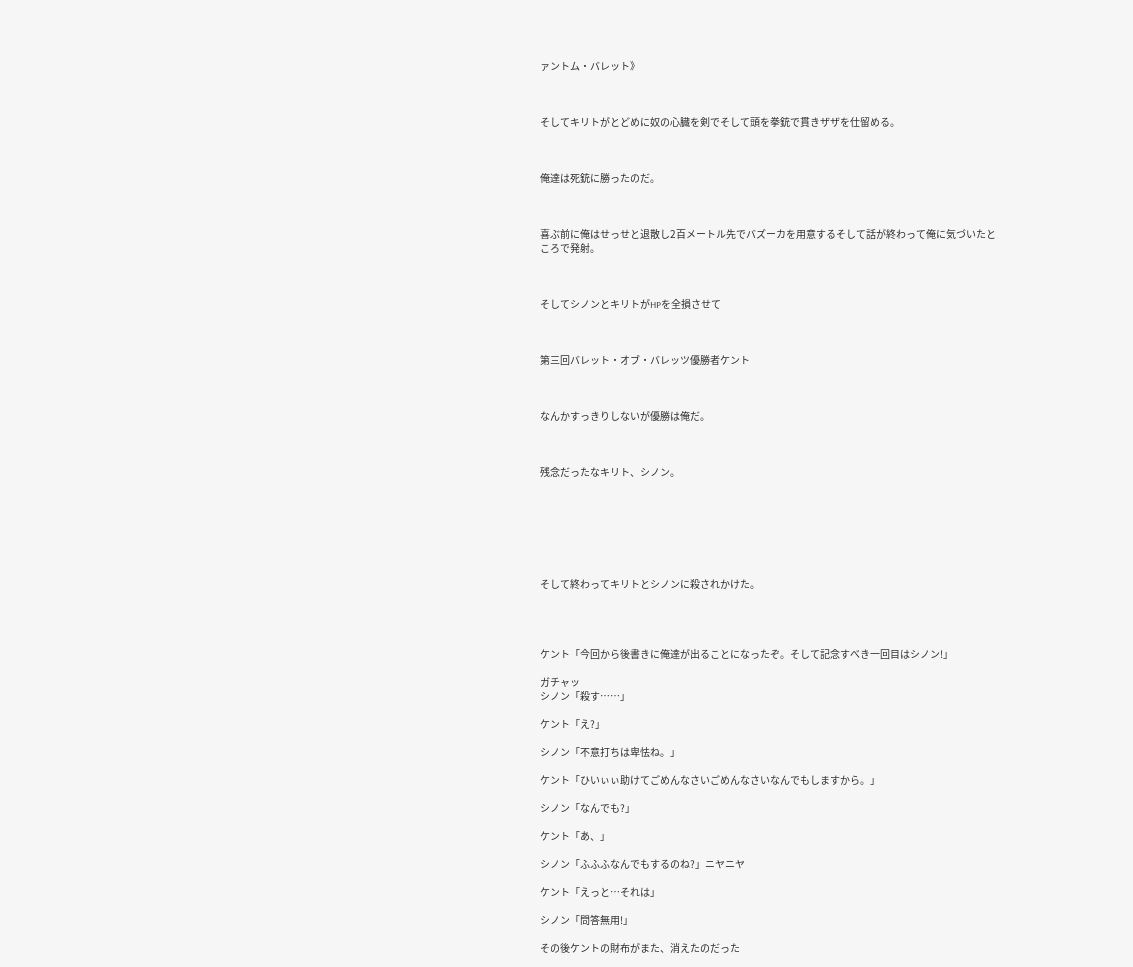ァントム・バレット》



そしてキリトがとどめに奴の心臓を剣でそして頭を拳銃で貫きザザを仕留める。



俺達は死銃に勝ったのだ。



喜ぶ前に俺はせっせと退散し2百メートル先でバズーカを用意するそして話が終わって俺に気づいたところで発射。



そしてシノンとキリトがHPを全損させて



第三回バレット・オブ・バレッツ優勝者ケント



なんかすっきりしないが優勝は俺だ。



残念だったなキリト、シノン。







そして終わってキリトとシノンに殺されかけた。




ケント「今回から後書きに俺達が出ることになったぞ。そして記念すべき一回目はシノン!」

ガチャッ
シノン「殺す……」

ケント「え?」

シノン「不意打ちは卑怯ね。」

ケント「ひいぃぃ助けてごめんなさいごめんなさいなんでもしますから。」

シノン「なんでも?」

ケント「あ、」

シノン「ふふふなんでもするのね?」ニヤニヤ

ケント「えっと…それは」

シノン「問答無用!」

その後ケントの財布がまた、消えたのだった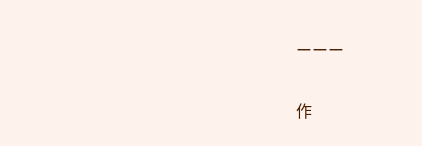ーーー

作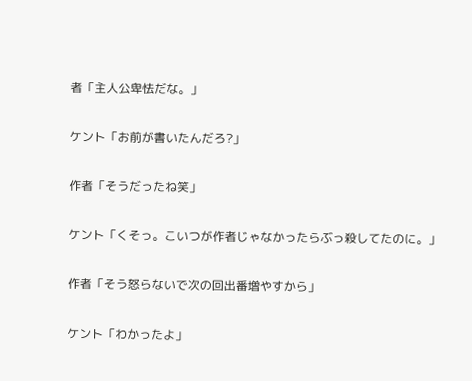者「主人公卑怯だな。」

ケント「お前が書いたんだろ?」

作者「そうだったね笑」

ケント「くそっ。こいつが作者じゃなかったらぶっ殺してたのに。」

作者「そう怒らないで次の回出番増やすから」

ケント「わかったよ」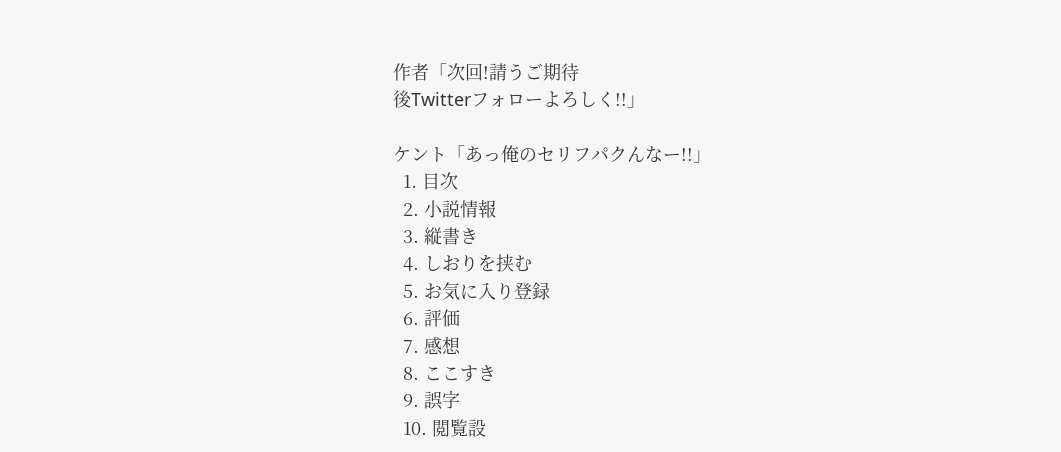作者「次回!請うご期待
後Twitterフォローよろしく!!」

ケント「あっ俺のセリフパクんなー!!」
  1. 目次
  2. 小説情報
  3. 縦書き
  4. しおりを挟む
  5. お気に入り登録
  6. 評価
  7. 感想
  8. ここすき
  9. 誤字
  10. 閲覧設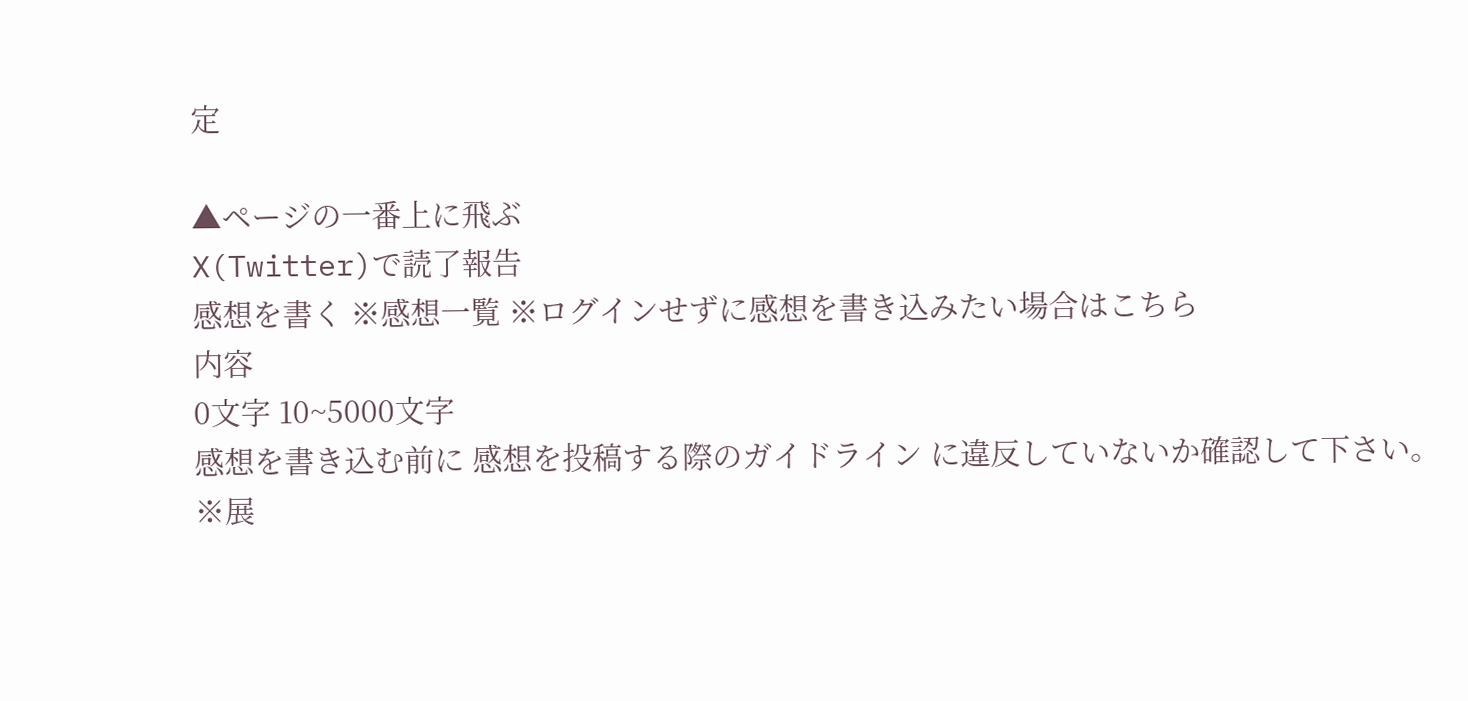定

▲ページの一番上に飛ぶ
X(Twitter)で読了報告
感想を書く ※感想一覧 ※ログインせずに感想を書き込みたい場合はこちら
内容
0文字 10~5000文字
感想を書き込む前に 感想を投稿する際のガイドライン に違反していないか確認して下さい。
※展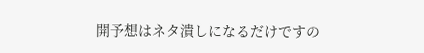開予想はネタ潰しになるだけですの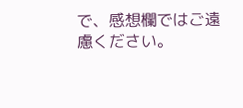で、感想欄ではご遠慮ください。